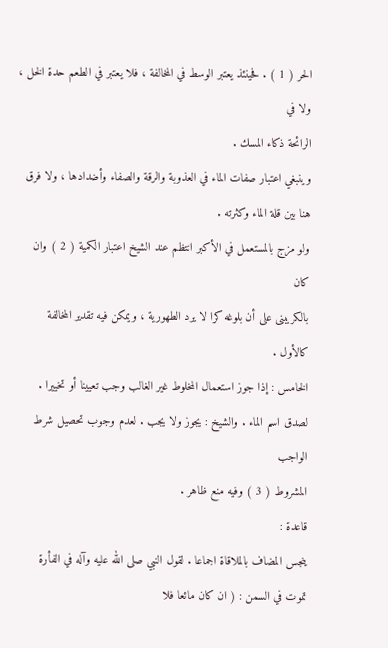الحر ( 1 ) . فحينئذ يعتبر الوسط في المخالفة ، فلا يعتبر في الطعم حدة الخل ، ولا في
الرائحة ذكاء المسك .
وينبغي اعتبار صفات الماء في العذوبة والرقة والصفاء وأضدادها ، ولا فرق
هنا بين قلة الماء وكثرته .
ولو مزج بالمستعمل في الأكبر انتظم عند الشيخ اعتبار الكمية ( 2 ) وان كان
بالكريبنى على أن بلوغه كرا لا يرد الطهورية ، ويمكن فيه تقدير المخالفة كالأول .
الخامس : إذا جوز استعمال المخلوط غير الغالب وجب تعيينا أو تخييرا .
لصدق اسم الماء . والشيخ : يجوز ولا يجب . لعدم وجوب تحصيل شرط الواجب
المشروط ( 3 ) وفيه منع ظاهر .
قاعدة :
ينجس المضاف بالملاقاة اجماعا . لقول النبي صلى الله عليه وآله في الفأرة
تموت في السمن : ( ان كان مائعا فلا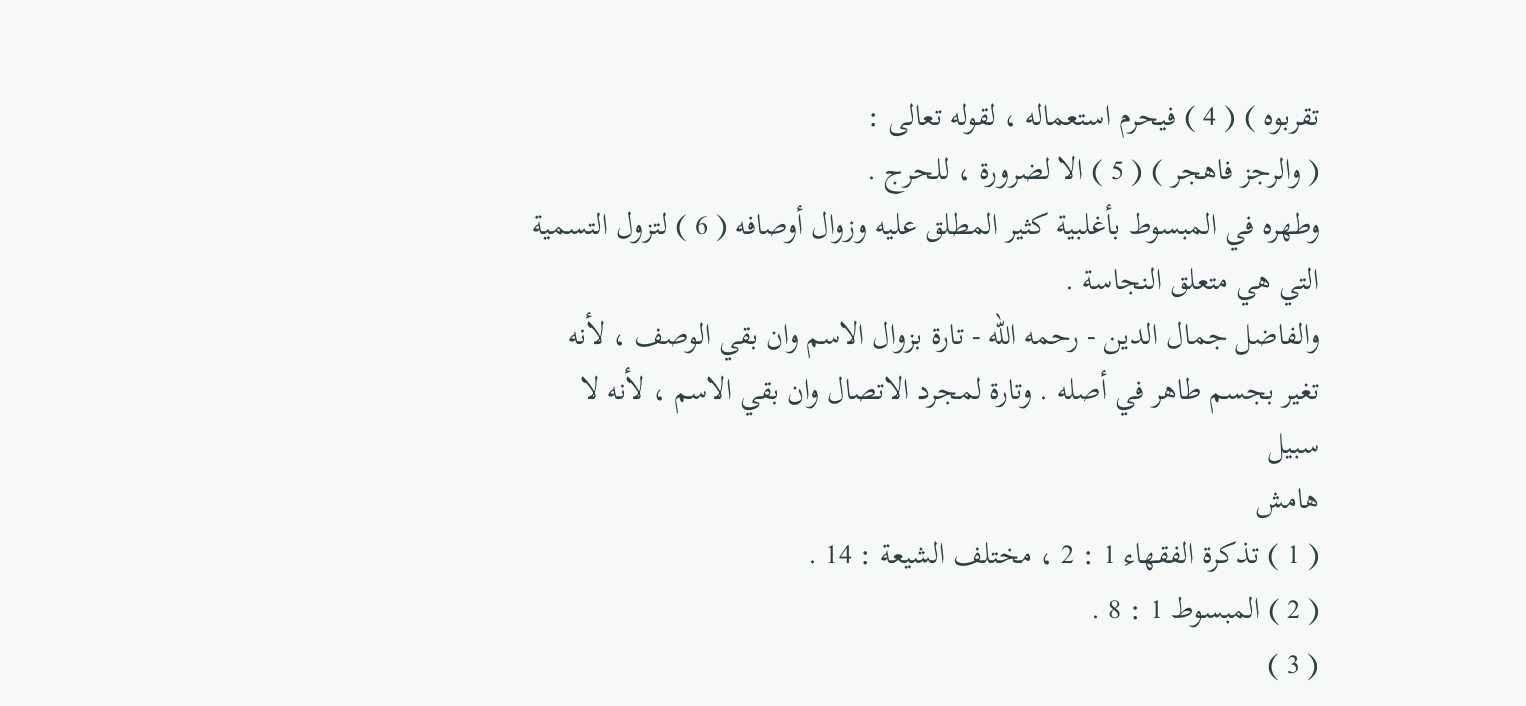تقربوه ) ( 4 ) فيحرم استعماله ، لقوله تعالى :
( والرجز فاهجر ) ( 5 ) الا لضرورة ، للحرج .
وطهره في المبسوط بأغلبية كثير المطلق عليه وزوال أوصافه ( 6 ) لتزول التسمية
التي هي متعلق النجاسة .
والفاضل جمال الدين - رحمه الله - تارة بزوال الاسم وان بقي الوصف ، لأنه
تغير بجسم طاهر في أصله . وتارة لمجرد الاتصال وان بقي الاسم ، لأنه لا سبيل
هامش
( 1 ) تذكرة الفقهاء 1 : 2 ، مختلف الشيعة : 14 .
( 2 ) المبسوط 1 : 8 .
( 3 )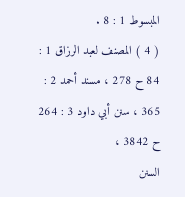المبسوط 1 : 8 .
( 4 ) المصنف لعبد الرزاق 1 : 84 ح 278 ، مسند أحمد 2 : 365 ، سنن أبي داود 3 : 264 ح 3842 ،
السنن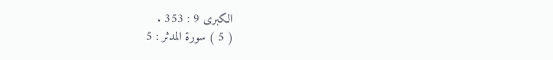الكبرى 9 : 353 .
( 5 ) سورة المدثر : 5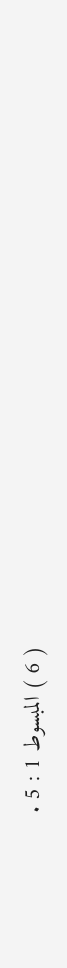( 6 ) المبسوط 1 : 5 .